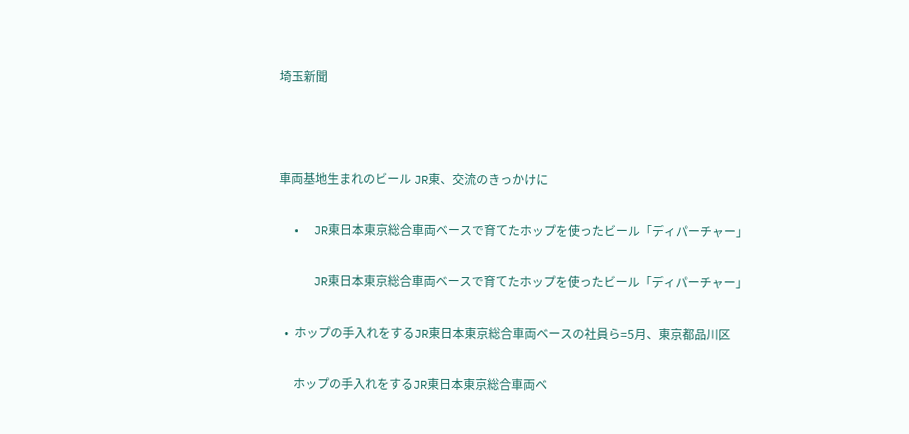埼玉新聞



車両基地生まれのビール JR東、交流のきっかけに

  •  JR東日本東京総合車両ベースで育てたホップを使ったビール「ディパーチャー」

     JR東日本東京総合車両ベースで育てたホップを使ったビール「ディパーチャー」

  •  ホップの手入れをするJR東日本東京総合車両ベースの社員ら=5月、東京都品川区

     ホップの手入れをするJR東日本東京総合車両ベ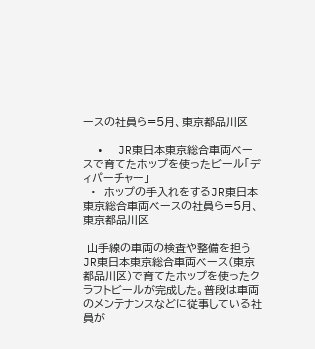ースの社員ら=5月、東京都品川区

  •  JR東日本東京総合車両ベースで育てたホップを使ったビール「ディパーチャー」
  •  ホップの手入れをするJR東日本東京総合車両ベースの社員ら=5月、東京都品川区

 山手線の車両の検査や整備を担うJR東日本東京総合車両ベース(東京都品川区)で育てたホップを使ったクラフトビールが完成した。普段は車両のメンテナンスなどに従事している社員が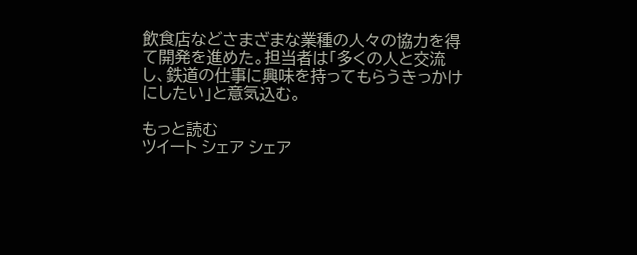飲食店などさまざまな業種の人々の協力を得て開発を進めた。担当者は「多くの人と交流し、鉄道の仕事に興味を持ってもらうきっかけにしたい」と意気込む。

もっと読む
ツイート シェア シェア